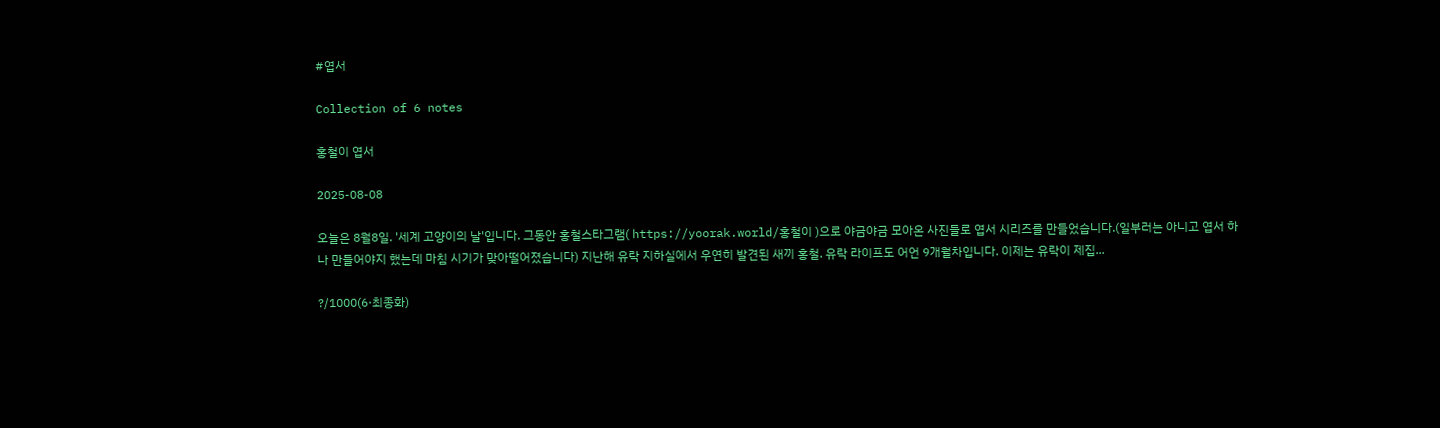#엽서

Collection of 6 notes

홍철이 엽서

2025-08-08

오늘은 8월8일. '세계 고양이의 날'입니다. 그동안 홍철스타그램( https://yoorak.world/홍철이 )으로 야금야금 모아온 사진들로 엽서 시리즈를 만들었습니다.(일부러는 아니고 엽서 하나 만들어야지 했는데 마침 시기가 맞아떨어졌습니다) 지난해 유락 지하실에서 우연히 발견된 새끼 홍철. 유락 라이프도 어언 9개월차입니다. 이제는 유락이 제집...

?/1000(6·최종화)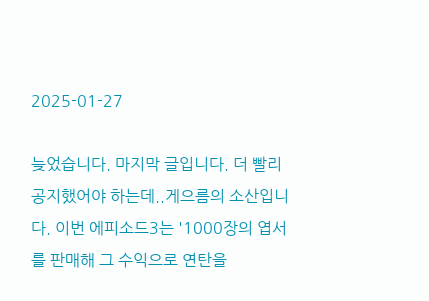2025-01-27

늦었습니다. 마지막 글입니다. 더 빨리 공지했어야 하는데..게으름의 소산입니다. 이번 에피소드3는 '1000장의 엽서를 판매해 그 수익으로 연탄을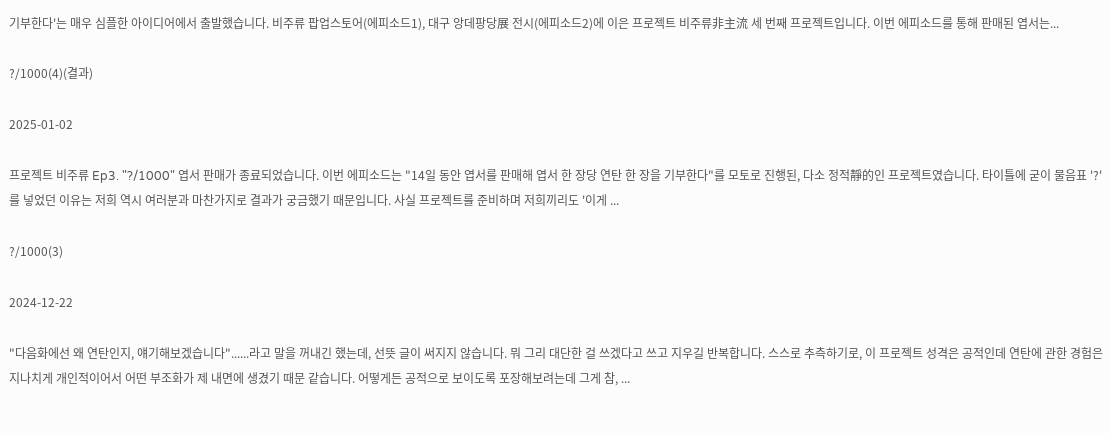기부한다'는 매우 심플한 아이디어에서 출발했습니다. 비주류 팝업스토어(에피소드1), 대구 앙데팡당展 전시(에피소드2)에 이은 프로젝트 비주류非主流 세 번째 프로젝트입니다. 이번 에피소드를 통해 판매된 엽서는...

?/1000(4)(결과)

2025-01-02

프로젝트 비주류 Ep3. "?/1000" 엽서 판매가 종료되었습니다. 이번 에피소드는 "14일 동안 엽서를 판매해 엽서 한 장당 연탄 한 장을 기부한다"를 모토로 진행된, 다소 정적靜的인 프로젝트였습니다. 타이틀에 굳이 물음표 '?'를 넣었던 이유는 저희 역시 여러분과 마찬가지로 결과가 궁금했기 때문입니다. 사실 프로젝트를 준비하며 저희끼리도 '이게 ...

?/1000(3)

2024-12-22

"다음화에선 왜 연탄인지, 얘기해보겠습니다"......라고 말을 꺼내긴 했는데, 선뜻 글이 써지지 않습니다. 뭐 그리 대단한 걸 쓰겠다고 쓰고 지우길 반복합니다. 스스로 추측하기로, 이 프로젝트 성격은 공적인데 연탄에 관한 경험은 지나치게 개인적이어서 어떤 부조화가 제 내면에 생겼기 때문 같습니다. 어떻게든 공적으로 보이도록 포장해보려는데 그게 참, ...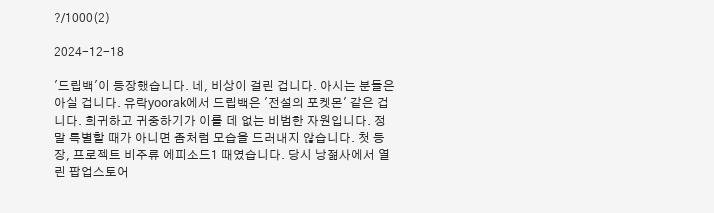?/1000(2)

2024-12-18

'드립백'이 등장했습니다. 네, 비상이 걸린 겁니다. 아시는 분들은 아실 겁니다. 유락yoorak에서 드립백은 '전설의 포켓몬' 같은 겁니다. 희귀하고 귀중하기가 이를 데 없는 비범한 자원입니다. 정말 특별할 때가 아니면 좀처럼 모습을 드러내지 않습니다. 첫 등장, 프로젝트 비주류 에피소드1 때였습니다. 당시 낭젊사에서 열린 팝업스토어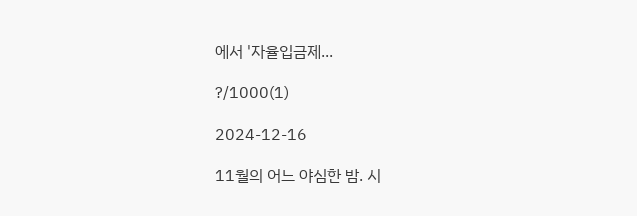에서 '자율입금제...

?/1000(1)

2024-12-16

11월의 어느 야심한 밤. 시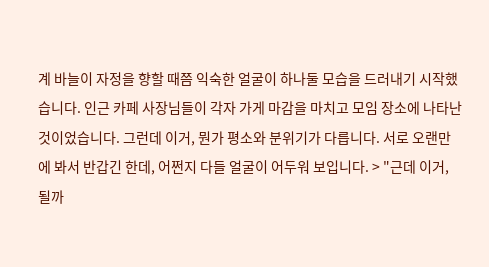계 바늘이 자정을 향할 때쯤 익숙한 얼굴이 하나둘 모습을 드러내기 시작했습니다. 인근 카페 사장님들이 각자 가게 마감을 마치고 모임 장소에 나타난 것이었습니다. 그런데 이거, 뭔가 평소와 분위기가 다릅니다. 서로 오랜만에 봐서 반갑긴 한데, 어쩐지 다들 얼굴이 어두워 보입니다. > "근데 이거, 될까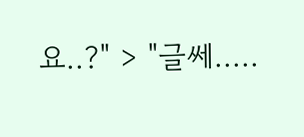요..?" > "글쎄.....